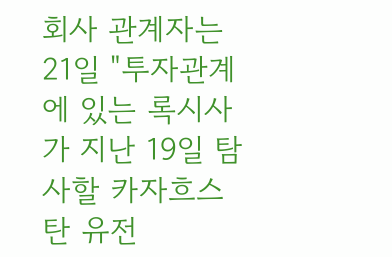회사 관계자는 21일 "투자관계에 있는 록시사가 지난 19일 탐사할 카자흐스탄 유전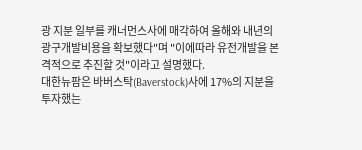광 지분 일부를 캐너먼스사에 매각하여 올해와 내년의 광구개발비용을 확보했다"며 "이에따라 유전개발을 본격적으로 추진할 것"이라고 설명했다.
대한뉴팜은 바버스탁(Baverstock)사에 17%의 지분을 투자했는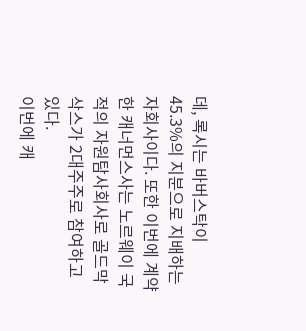데, 록시는 바버스탁이 45.3%의 지분으로 지배하는 자회사이다. 또한 이번에 계약한 캐너먼스사는 노르웨이 국적의 자원탐사회사로 골드막삭스가 2대주주로 참여하고 있다.
이번에 캐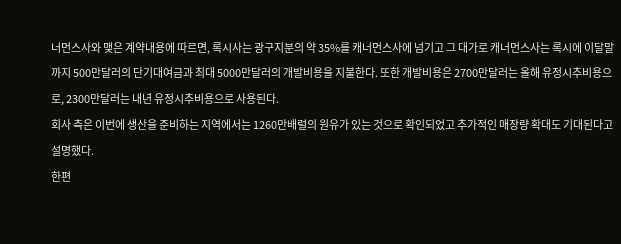너먼스사와 맺은 계약내용에 따르면, 록시사는 광구지분의 약 35%를 캐너먼스사에 넘기고 그 대가로 캐너먼스사는 록시에 이달말까지 500만달러의 단기대여금과 최대 5000만달러의 개발비용을 지불한다. 또한 개발비용은 2700만달러는 올해 유정시추비용으로, 2300만달러는 내년 유정시추비용으로 사용된다.
회사 측은 이번에 생산을 준비하는 지역에서는 1260만배럴의 원유가 있는 것으로 확인되었고 추가적인 매장량 확대도 기대된다고 설명했다.
한편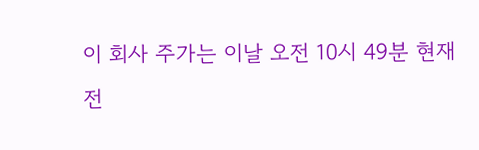이 회사 주가는 이날 오전 10시 49분 현재 전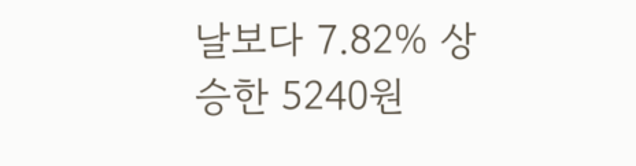날보다 7.82% 상승한 5240원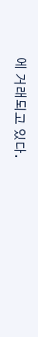에 거래되고 있다.